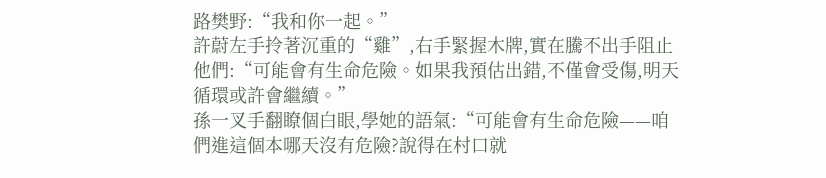路樊野:“我和你一起。”
許蔚左手拎著沉重的“雞”,右手緊握木牌,實在騰不出手阻止他們:“可能會有生命危險。如果我預估出錯,不僅會受傷,明天循環或許會繼續。”
孫一叉手翻瞭個白眼,學她的語氣:“可能會有生命危險——咱們進這個本哪天沒有危險?說得在村口就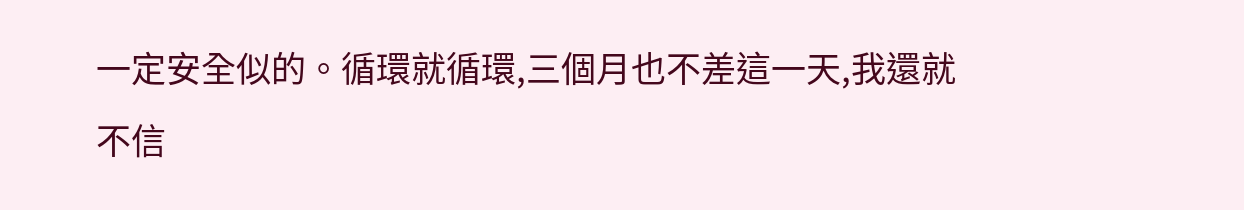一定安全似的。循環就循環,三個月也不差這一天,我還就不信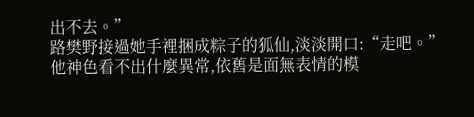出不去。”
路樊野接過她手裡捆成粽子的狐仙,淡淡開口:“走吧。”
他神色看不出什麼異常,依舊是面無表情的模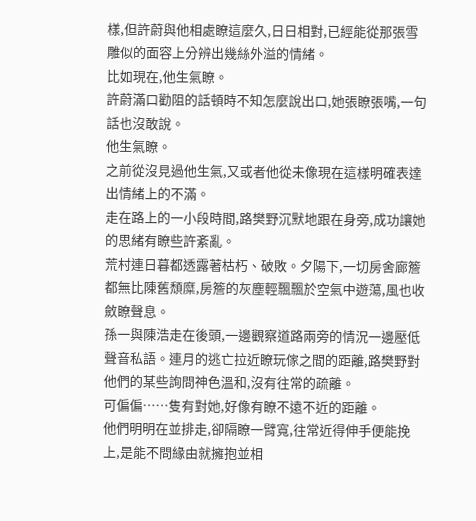樣,但許蔚與他相處瞭這麼久,日日相對,已經能從那張雪雕似的面容上分辨出幾絲外溢的情緒。
比如現在,他生氣瞭。
許蔚滿口勸阻的話頓時不知怎麼說出口,她張瞭張嘴,一句話也沒敢說。
他生氣瞭。
之前從沒見過他生氣,又或者他從未像現在這樣明確表達出情緒上的不滿。
走在路上的一小段時間,路樊野沉默地跟在身旁,成功讓她的思緒有瞭些許紊亂。
荒村連日暮都透露著枯朽、破敗。夕陽下,一切房舍廊簷都無比陳舊頹糜,房簷的灰塵輕飄飄於空氣中遊蕩,風也收斂瞭聲息。
孫一與陳浩走在後頭,一邊觀察道路兩旁的情況一邊壓低聲音私語。連月的逃亡拉近瞭玩傢之間的距離,路樊野對他們的某些詢問神色溫和,沒有往常的疏離。
可偏偏……隻有對她,好像有瞭不遠不近的距離。
他們明明在並排走,卻隔瞭一臂寬,往常近得伸手便能挽上,是能不問緣由就擁抱並相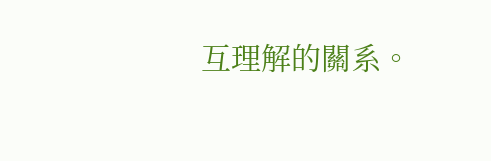互理解的關系。